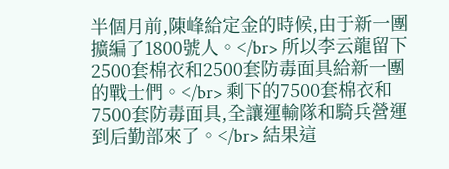半個月前,陳峰給定金的時候,由于新一團擴編了1800號人。</br> 所以李云龍留下2500套棉衣和2500套防毒面具給新一團的戰士們。</br> 剩下的7500套棉衣和7500套防毒面具,全讓運輸隊和騎兵營運到后勤部來了。</br> 結果這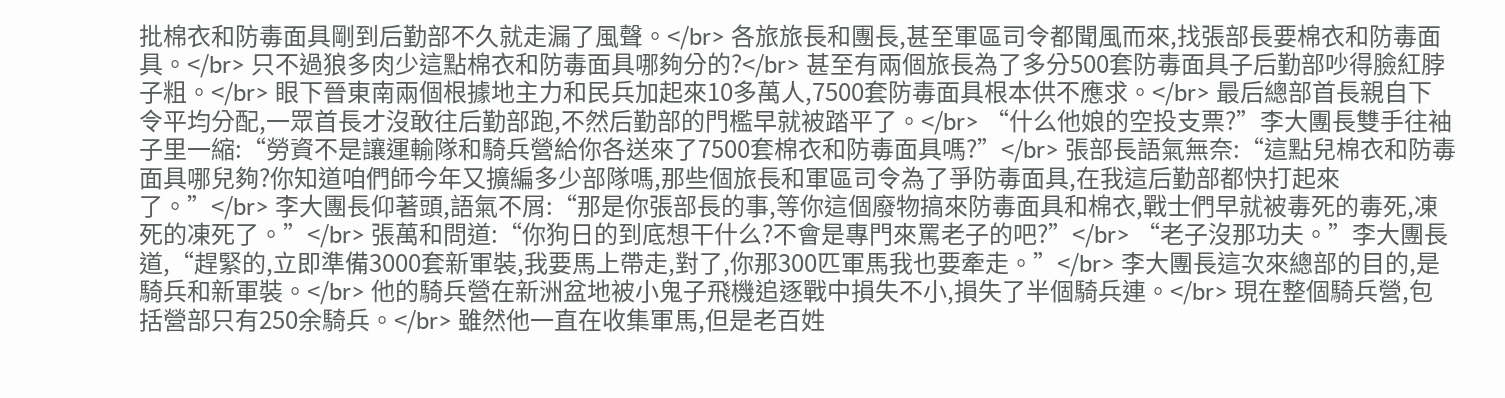批棉衣和防毒面具剛到后勤部不久就走漏了風聲。</br> 各旅旅長和團長,甚至軍區司令都聞風而來,找張部長要棉衣和防毒面具。</br> 只不過狼多肉少這點棉衣和防毒面具哪夠分的?</br> 甚至有兩個旅長為了多分500套防毒面具子后勤部吵得臉紅脖子粗。</br> 眼下晉東南兩個根據地主力和民兵加起來10多萬人,7500套防毒面具根本供不應求。</br> 最后總部首長親自下令平均分配,一眾首長才沒敢往后勤部跑,不然后勤部的門檻早就被踏平了。</br> “什么他娘的空投支票?”李大團長雙手往袖子里一縮:“勞資不是讓運輸隊和騎兵營給你各送來了7500套棉衣和防毒面具嗎?”</br> 張部長語氣無奈:“這點兒棉衣和防毒面具哪兒夠?你知道咱們師今年又擴編多少部隊嗎,那些個旅長和軍區司令為了爭防毒面具,在我這后勤部都快打起來了。”</br> 李大團長仰著頭,語氣不屑:“那是你張部長的事,等你這個廢物搞來防毒面具和棉衣,戰士們早就被毒死的毒死,凍死的凍死了。”</br> 張萬和問道:“你狗日的到底想干什么?不會是專門來罵老子的吧?”</br> “老子沒那功夫。”李大團長道,“趕緊的,立即準備3000套新軍裝,我要馬上帶走,對了,你那300匹軍馬我也要牽走。”</br> 李大團長這次來總部的目的,是騎兵和新軍裝。</br> 他的騎兵營在新洲盆地被小鬼子飛機追逐戰中損失不小,損失了半個騎兵連。</br> 現在整個騎兵營,包括營部只有250余騎兵。</br> 雖然他一直在收集軍馬,但是老百姓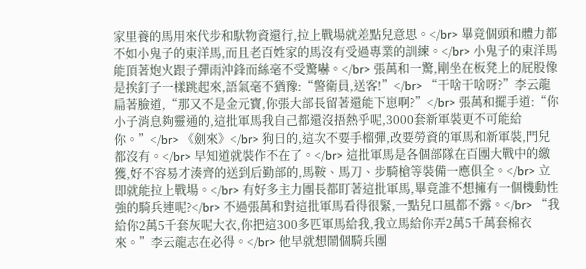家里養的馬用來代步和馱物資還行,拉上戰場就差點兒意思。</br> 畢竟個頭和體力都不如小鬼子的東洋馬,而且老百姓家的馬沒有受過專業的訓練。</br> 小鬼子的東洋馬能頂著炮火跟子彈雨沖鋒而絲毫不受驚嚇。</br> 張萬和一驚,剛坐在板凳上的屁股像是挨釘子一樣跳起來,語氣毫不猶豫:“警衛員,送客!”</br> “干啥干啥呀?”李云龍扁著臉道,“那又不是金元寶,你張大部長留著還能下崽啊?”</br> 張萬和擺手道:“你小子消息夠靈通的,這批軍馬我自己都還沒捂熱乎呢,3000套新軍裝更不可能給你。”</br> 《劍來》</br> 狗日的,這次不要手榴彈,改要勞資的軍馬和新軍裝,門兒都沒有。</br> 早知道就裝作不在了。</br> 這批軍馬是各個部隊在百團大戰中的繳獲,好不容易才湊齊的送到后勤部的,馬鞍、馬刀、步騎槍等裝備一應俱全。</br> 立即就能拉上戰場。</br> 有好多主力團長都盯著這批軍馬,畢竟誰不想擁有一個機動性強的騎兵連呢?</br> 不過張萬和對這批軍馬看得很緊,一點兒口風都不露。</br> “我給你2萬5千套灰呢大衣,你把這300多匹軍馬給我,我立馬給你弄2萬5千萬套棉衣來。”李云龍志在必得。</br> 他早就想鬧個騎兵團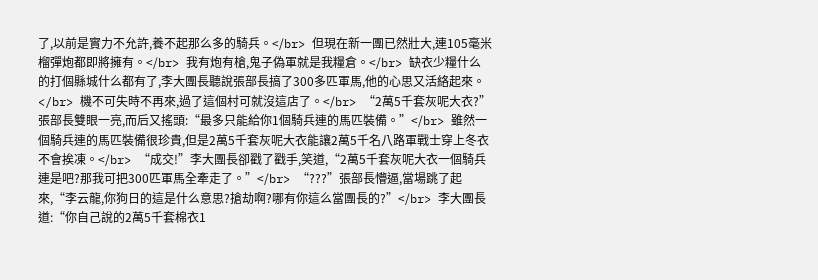了,以前是實力不允許,養不起那么多的騎兵。</br> 但現在新一團已然壯大,連105毫米榴彈炮都即將擁有。</br> 我有炮有槍,鬼子偽軍就是我糧倉。</br> 缺衣少糧什么的打個縣城什么都有了,李大團長聽說張部長搞了300多匹軍馬,他的心思又活絡起來。</br> 機不可失時不再來,過了這個村可就沒這店了。</br> “2萬5千套灰呢大衣?”張部長雙眼一亮,而后又搖頭:“最多只能給你1個騎兵連的馬匹裝備。”</br> 雖然一個騎兵連的馬匹裝備很珍貴,但是2萬5千套灰呢大衣能讓2萬5千名八路軍戰士穿上冬衣不會挨凍。</br> “成交!”李大團長卻戳了戳手,笑道,“2萬5千套灰呢大衣一個騎兵連是吧?那我可把300匹軍馬全牽走了。”</br> “???”張部長懵逼,當場跳了起來,“李云龍,你狗日的這是什么意思?搶劫啊?哪有你這么當團長的?”</br> 李大團長道:“你自己說的2萬5千套棉衣1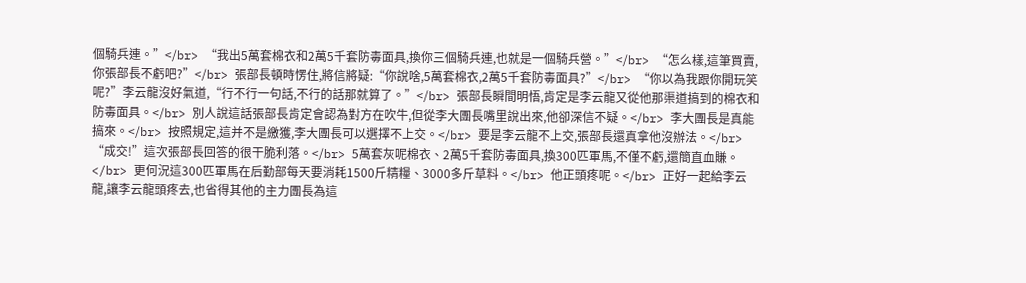個騎兵連。”</br> “我出5萬套棉衣和2萬5千套防毒面具,換你三個騎兵連,也就是一個騎兵營。”</br> “怎么樣,這筆買賣,你張部長不虧吧?”</br> 張部長頓時愣住,將信將疑:“你說啥,5萬套棉衣,2萬5千套防毒面具?”</br> “你以為我跟你開玩笑呢?”李云龍沒好氣道,“行不行一句話,不行的話那就算了。”</br> 張部長瞬間明悟,肯定是李云龍又從他那渠道搞到的棉衣和防毒面具。</br> 別人說這話張部長肯定會認為對方在吹牛,但從李大團長嘴里說出來,他卻深信不疑。</br> 李大團長是真能搞來。</br> 按照規定,這并不是繳獲,李大團長可以選擇不上交。</br> 要是李云龍不上交,張部長還真拿他沒辦法。</br> “成交!”這次張部長回答的很干脆利落。</br> 5萬套灰呢棉衣、2萬5千套防毒面具,換300匹軍馬,不僅不虧,還簡直血賺。</br> 更何況這300匹軍馬在后勤部每天要消耗1500斤精糧、3000多斤草料。</br> 他正頭疼呢。</br> 正好一起給李云龍,讓李云龍頭疼去,也省得其他的主力團長為這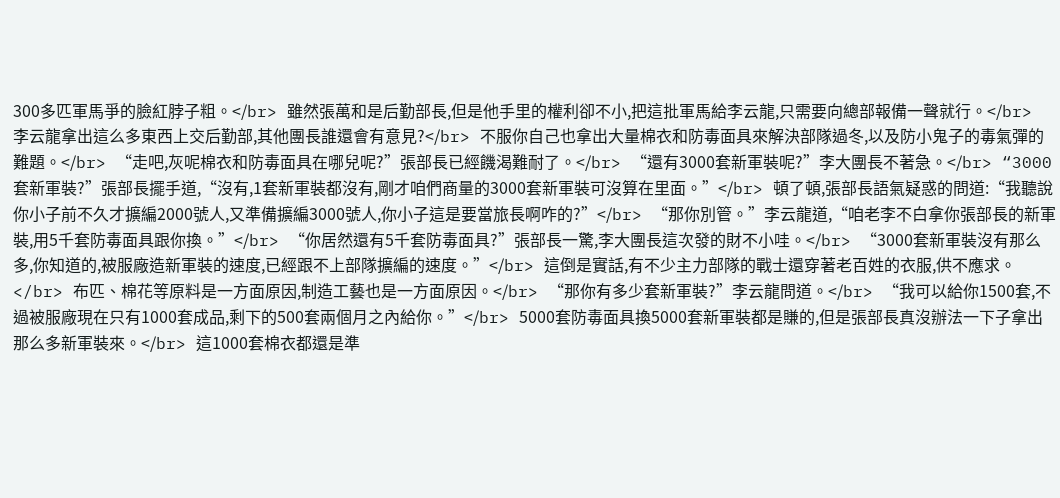300多匹軍馬爭的臉紅脖子粗。</br> 雖然張萬和是后勤部長,但是他手里的權利卻不小,把這批軍馬給李云龍,只需要向總部報備一聲就行。</br> 李云龍拿出這么多東西上交后勤部,其他團長誰還會有意見?</br> 不服你自己也拿出大量棉衣和防毒面具來解決部隊過冬,以及防小鬼子的毒氣彈的難題。</br> “走吧,灰呢棉衣和防毒面具在哪兒呢?”張部長已經饑渴難耐了。</br> “還有3000套新軍裝呢?”李大團長不著急。</br> “3000套新軍裝?”張部長擺手道,“沒有,1套新軍裝都沒有,剛才咱們商量的3000套新軍裝可沒算在里面。”</br> 頓了頓,張部長語氣疑惑的問道:“我聽說你小子前不久才擴編2000號人,又準備擴編3000號人,你小子這是要當旅長啊咋的?”</br> “那你別管。”李云龍道,“咱老李不白拿你張部長的新軍裝,用5千套防毒面具跟你換。”</br> “你居然還有5千套防毒面具?”張部長一驚,李大團長這次發的財不小哇。</br> “3000套新軍裝沒有那么多,你知道的,被服廠造新軍裝的速度,已經跟不上部隊擴編的速度。”</br> 這倒是實話,有不少主力部隊的戰士還穿著老百姓的衣服,供不應求。</br> 布匹、棉花等原料是一方面原因,制造工藝也是一方面原因。</br> “那你有多少套新軍裝?”李云龍問道。</br> “我可以給你1500套,不過被服廠現在只有1000套成品,剩下的500套兩個月之內給你。”</br> 5000套防毒面具換5000套新軍裝都是賺的,但是張部長真沒辦法一下子拿出那么多新軍裝來。</br> 這1000套棉衣都還是準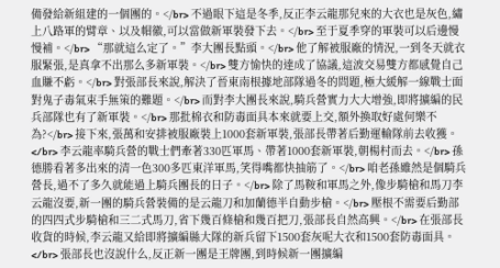備發給新組建的一個團的。</br> 不過眼下這是冬季,反正李云龍那兒來的大衣也是灰色,繡上八路軍的臂章、以及帽徽,可以當做新軍裝發下去。</br> 至于夏季穿的軍裝可以后邊慢慢補。</br> “那就這么定了。”李大團長點頭。</br> 他了解被服廠的情況,一到冬天就衣服緊張,是真拿不出那么多新軍裝。</br> 雙方愉快的達成了協議,這波交易雙方都感覺自己血賺不虧。</br> 對張部長來說,解決了晉東南根據地部隊過冬的問題,極大緩解一線戰士面對鬼子毒氣束手無策的難題。</br> 而對李大團長來說,騎兵營實力大大增強,即將擴編的民兵部隊也有了新軍裝。</br> 那批棉衣和防毒面具本來就要上交,額外換取好處何樂不為?</br> 接下來,張萬和安排被服廠裝上1000套新軍裝,張部長帶著后勤運輸隊前去收獲。</br> 李云龍率騎兵營的戰士們牽著330匹軍馬、帶著1000套新軍裝,朝楊村而去。</br> 孫德勝看著多出來的清一色300多匹東洋軍馬,笑得嘴都快抽筋了。</br> 咱老孫雖然是個騎兵營長,過不了多久就能過上騎兵團長的日子。</br> 除了馬鞍和軍馬之外,像步騎槍和馬刀李云龍沒要,新一團的騎兵營裝備的是云龍刀和加蘭德半自動步槍。</br> 壓根不需要后勤部的四四式步騎槍和三二式馬刀,省下幾百條槍和幾百把刀,張部長自然高興。</br> 在張部長收貨的時候,李云龍又給即將擴編縣大隊的新兵留下1500套灰呢大衣和1500套防毒面具。</br> 張部長也沒說什么,反正新一團是王牌團,到時候新一團擴編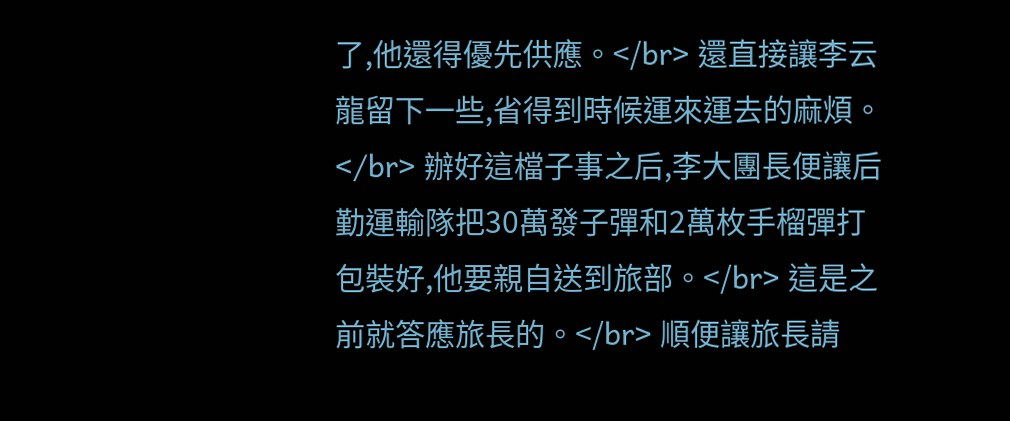了,他還得優先供應。</br> 還直接讓李云龍留下一些,省得到時候運來運去的麻煩。</br> 辦好這檔子事之后,李大團長便讓后勤運輸隊把30萬發子彈和2萬枚手榴彈打包裝好,他要親自送到旅部。</br> 這是之前就答應旅長的。</br> 順便讓旅長請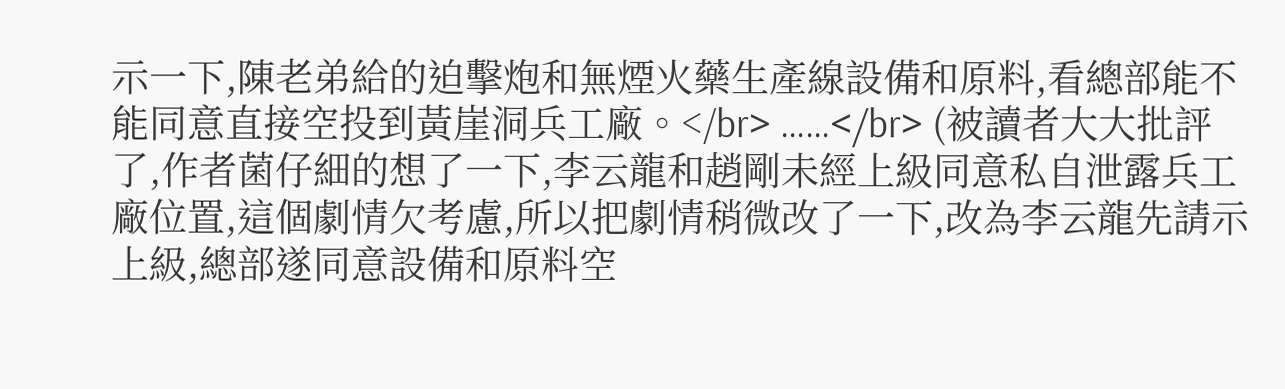示一下,陳老弟給的迫擊炮和無煙火藥生產線設備和原料,看總部能不能同意直接空投到黃崖洞兵工廠。</br> ……</br> (被讀者大大批評了,作者菌仔細的想了一下,李云龍和趙剛未經上級同意私自泄露兵工廠位置,這個劇情欠考慮,所以把劇情稍微改了一下,改為李云龍先請示上級,總部遂同意設備和原料空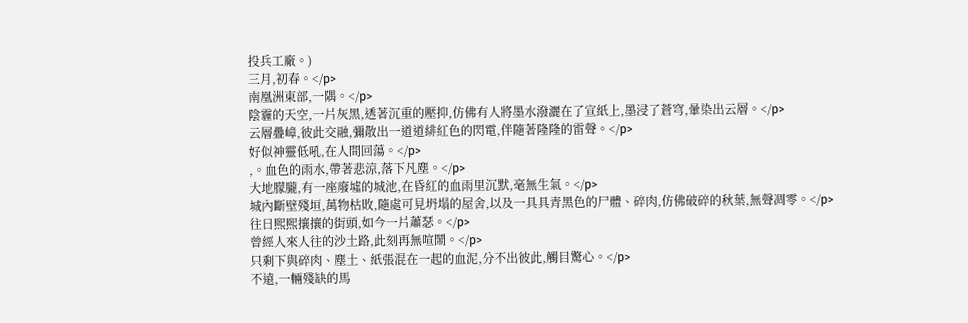投兵工廠。)
三月,初春。</p>
南凰洲東部,一隅。</p>
陰霾的天空,一片灰黑,透著沉重的壓抑,仿佛有人將墨水潑灑在了宣紙上,墨浸了蒼穹,暈染出云層。</p>
云層疊嶂,彼此交融,彌散出一道道緋紅色的閃電,伴隨著隆隆的雷聲。</p>
好似神靈低吼,在人間回蕩。</p>
,。血色的雨水,帶著悲涼,落下凡塵。</p>
大地朦朧,有一座廢墟的城池,在昏紅的血雨里沉默,毫無生氣。</p>
城內斷壁殘垣,萬物枯敗,隨處可見坍塌的屋舍,以及一具具青黑色的尸體、碎肉,仿佛破碎的秋葉,無聲凋零。</p>
往日熙熙攘攘的街頭,如今一片蕭瑟。</p>
曾經人來人往的沙土路,此刻再無喧鬧。</p>
只剩下與碎肉、塵土、紙張混在一起的血泥,分不出彼此,觸目驚心。</p>
不遠,一輛殘缺的馬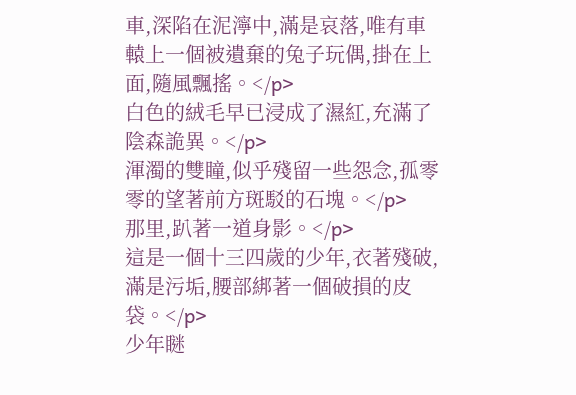車,深陷在泥濘中,滿是哀落,唯有車轅上一個被遺棄的兔子玩偶,掛在上面,隨風飄搖。</p>
白色的絨毛早已浸成了濕紅,充滿了陰森詭異。</p>
渾濁的雙瞳,似乎殘留一些怨念,孤零零的望著前方斑駁的石塊。</p>
那里,趴著一道身影。</p>
這是一個十三四歲的少年,衣著殘破,滿是污垢,腰部綁著一個破損的皮袋。</p>
少年瞇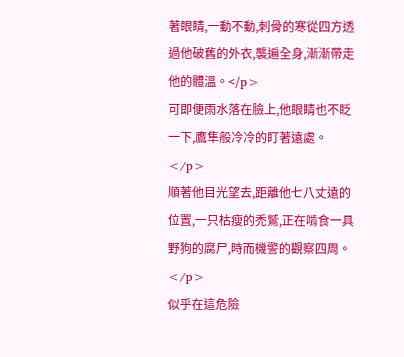著眼睛,一動不動,刺骨的寒從四方透過他破舊的外衣,襲遍全身,漸漸帶走他的體溫。</p>
可即便雨水落在臉上,他眼睛也不眨一下,鷹隼般冷冷的盯著遠處。</p>
順著他目光望去,距離他七八丈遠的位置,一只枯瘦的禿鷲,正在啃食一具野狗的腐尸,時而機警的觀察四周。</p>
似乎在這危險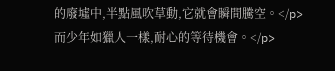的廢墟中,半點風吹草動,它就會瞬間騰空。</p>
而少年如獵人一樣,耐心的等待機會。</p>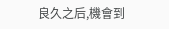良久之后,機會到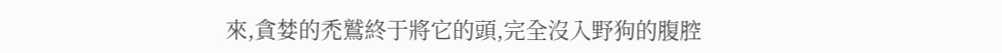來,貪婪的禿鷲終于將它的頭,完全沒入野狗的腹腔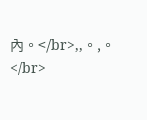內。</br>,,。,。</br>